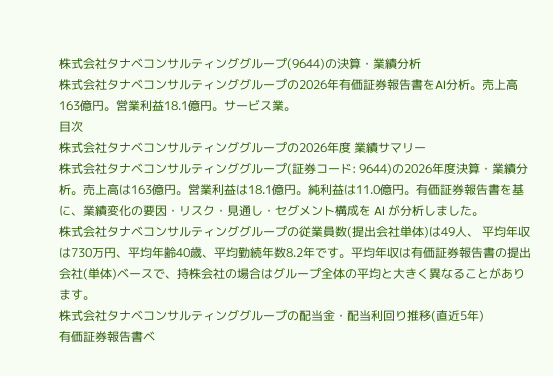株式会社タナベコンサルティンググループ(9644)の決算・業績分析
株式会社タナベコンサルティンググループの2026年有価証券報告書をAI分析。売上高163億円。営業利益18.1億円。サービス業。
目次
株式会社タナベコンサルティンググループの2026年度 業績サマリー
株式会社タナベコンサルティンググループ(証券コード: 9644)の2026年度決算・業績分析。売上高は163億円。営業利益は18.1億円。純利益は11.0億円。有価証券報告書を基に、業績変化の要因・リスク・見通し・セグメント構成を AI が分析しました。
株式会社タナベコンサルティンググループの従業員数(提出会社単体)は49人、 平均年収は730万円、平均年齢40歳、平均勤続年数8.2年です。平均年収は有価証券報告書の提出会社(単体)ベースで、持株会社の場合はグループ全体の平均と大きく異なることがあります。
株式会社タナベコンサルティンググループの配当金・配当利回り推移(直近5年)
有価証券報告書ベ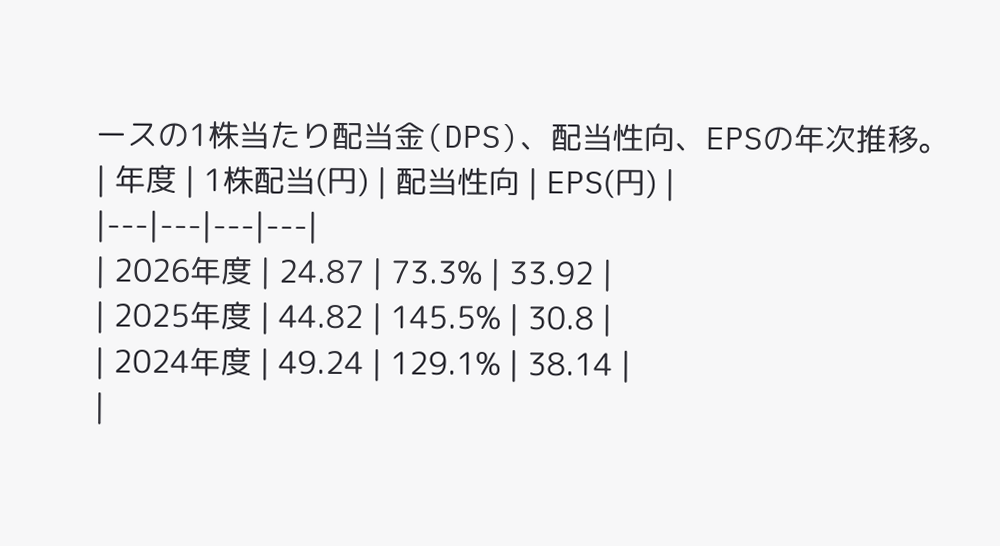ースの1株当たり配当金(DPS)、配当性向、EPSの年次推移。
| 年度 | 1株配当(円) | 配当性向 | EPS(円) |
|---|---|---|---|
| 2026年度 | 24.87 | 73.3% | 33.92 |
| 2025年度 | 44.82 | 145.5% | 30.8 |
| 2024年度 | 49.24 | 129.1% | 38.14 |
|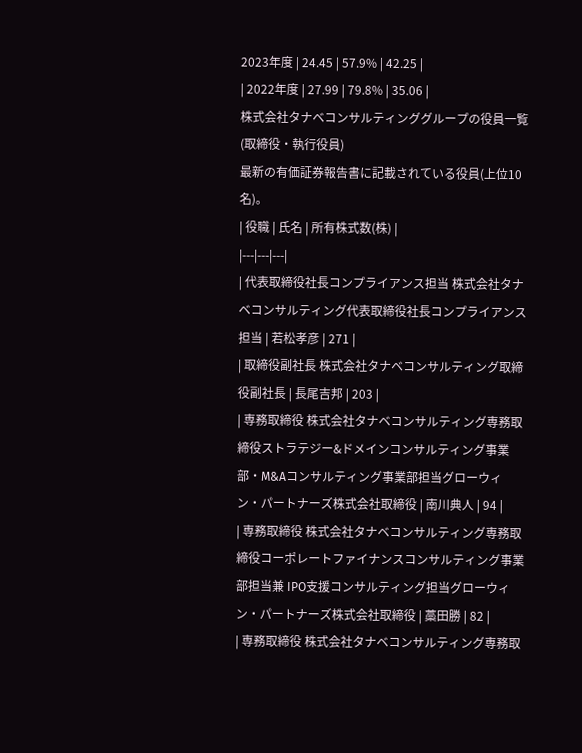2023年度 | 24.45 | 57.9% | 42.25 |
| 2022年度 | 27.99 | 79.8% | 35.06 |
株式会社タナベコンサルティンググループの役員一覧(取締役・執行役員)
最新の有価証券報告書に記載されている役員(上位10名)。
| 役職 | 氏名 | 所有株式数(株) |
|---|---|---|
| 代表取締役社長コンプライアンス担当 株式会社タナベコンサルティング代表取締役社長コンプライアンス担当 | 若松孝彦 | 271 |
| 取締役副社長 株式会社タナベコンサルティング取締役副社長 | 長尾吉邦 | 203 |
| 専務取締役 株式会社タナベコンサルティング専務取締役ストラテジー&ドメインコンサルティング事業部・M&Aコンサルティング事業部担当グローウィン・パートナーズ株式会社取締役 | 南川典人 | 94 |
| 専務取締役 株式会社タナベコンサルティング専務取締役コーポレートファイナンスコンサルティング事業部担当兼 IPO支援コンサルティング担当グローウィン・パートナーズ株式会社取締役 | 藁田勝 | 82 |
| 専務取締役 株式会社タナベコンサルティング専務取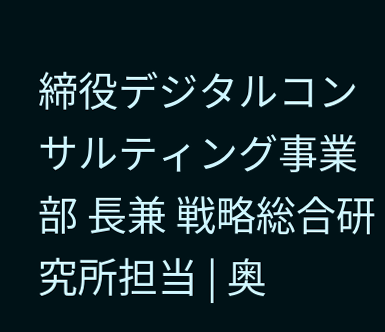締役デジタルコンサルティング事業部 長兼 戦略総合研究所担当 | 奥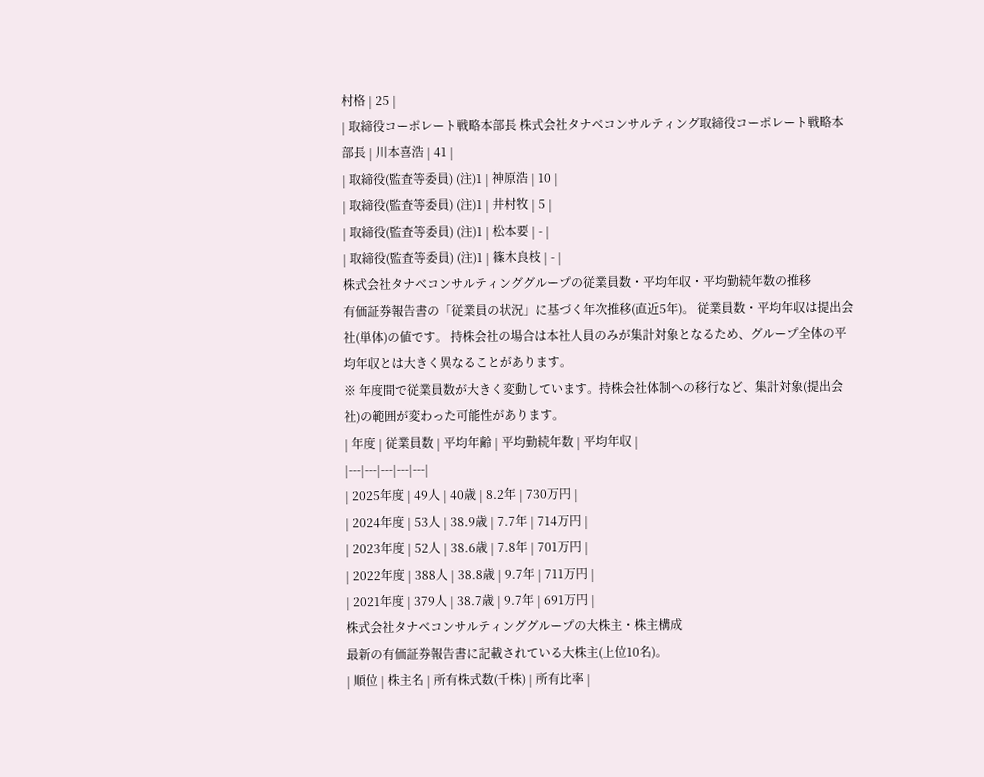村格 | 25 |
| 取締役コーポレート戦略本部長 株式会社タナベコンサルティング取締役コーポレート戦略本部長 | 川本喜浩 | 41 |
| 取締役(監査等委員) (注)1 | 神原浩 | 10 |
| 取締役(監査等委員) (注)1 | 井村牧 | 5 |
| 取締役(監査等委員) (注)1 | 松本要 | - |
| 取締役(監査等委員) (注)1 | 篠木良枝 | - |
株式会社タナベコンサルティンググループの従業員数・平均年収・平均勤続年数の推移
有価証券報告書の「従業員の状況」に基づく年次推移(直近5年)。 従業員数・平均年収は提出会社(単体)の値です。 持株会社の場合は本社人員のみが集計対象となるため、グループ全体の平均年収とは大きく異なることがあります。
※ 年度間で従業員数が大きく変動しています。持株会社体制への移行など、集計対象(提出会社)の範囲が変わった可能性があります。
| 年度 | 従業員数 | 平均年齢 | 平均勤続年数 | 平均年収 |
|---|---|---|---|---|
| 2025年度 | 49人 | 40歳 | 8.2年 | 730万円 |
| 2024年度 | 53人 | 38.9歳 | 7.7年 | 714万円 |
| 2023年度 | 52人 | 38.6歳 | 7.8年 | 701万円 |
| 2022年度 | 388人 | 38.8歳 | 9.7年 | 711万円 |
| 2021年度 | 379人 | 38.7歳 | 9.7年 | 691万円 |
株式会社タナベコンサルティンググループの大株主・株主構成
最新の有価証券報告書に記載されている大株主(上位10名)。
| 順位 | 株主名 | 所有株式数(千株) | 所有比率 |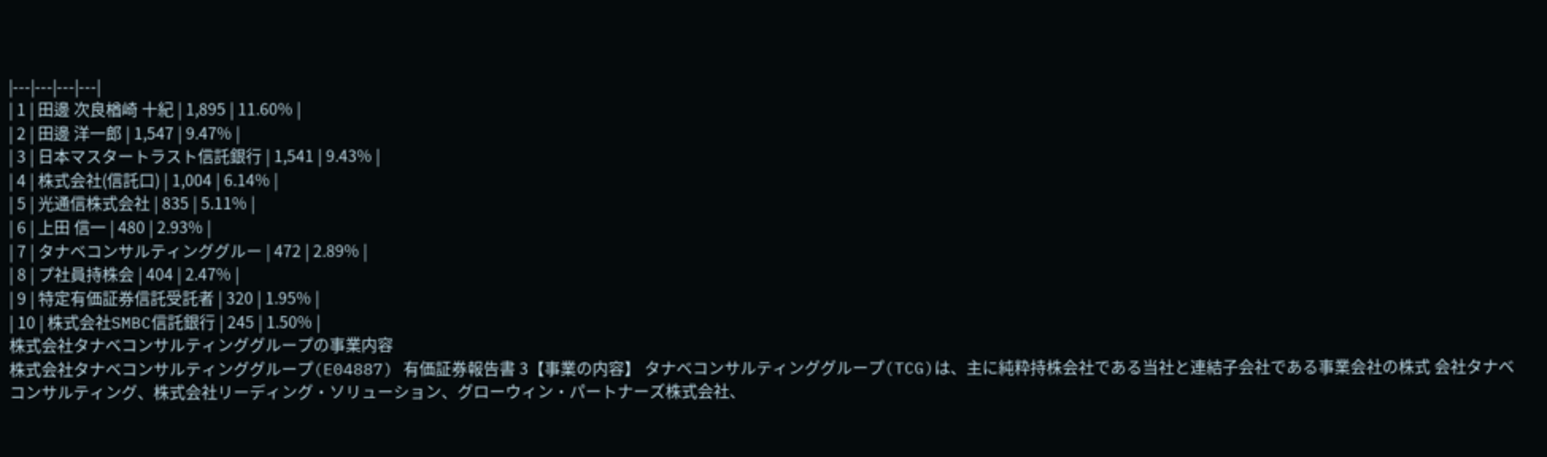|---|---|---|---|
| 1 | 田邊 次良楢崎 十紀 | 1,895 | 11.60% |
| 2 | 田邊 洋一郎 | 1,547 | 9.47% |
| 3 | 日本マスタートラスト信託銀行 | 1,541 | 9.43% |
| 4 | 株式会社(信託口) | 1,004 | 6.14% |
| 5 | 光通信株式会社 | 835 | 5.11% |
| 6 | 上田 信一 | 480 | 2.93% |
| 7 | タナベコンサルティンググルー | 472 | 2.89% |
| 8 | プ社員持株会 | 404 | 2.47% |
| 9 | 特定有価証券信託受託者 | 320 | 1.95% |
| 10 | 株式会社SMBC信託銀行 | 245 | 1.50% |
株式会社タナベコンサルティンググループの事業内容
株式会社タナベコンサルティンググループ(E04887) 有価証券報告書 3【事業の内容】 タナベコンサルティンググループ(TCG)は、主に純粋持株会社である当社と連結子会社である事業会社の株式 会社タナベコンサルティング、株式会社リーディング・ソリューション、グローウィン・パートナーズ株式会社、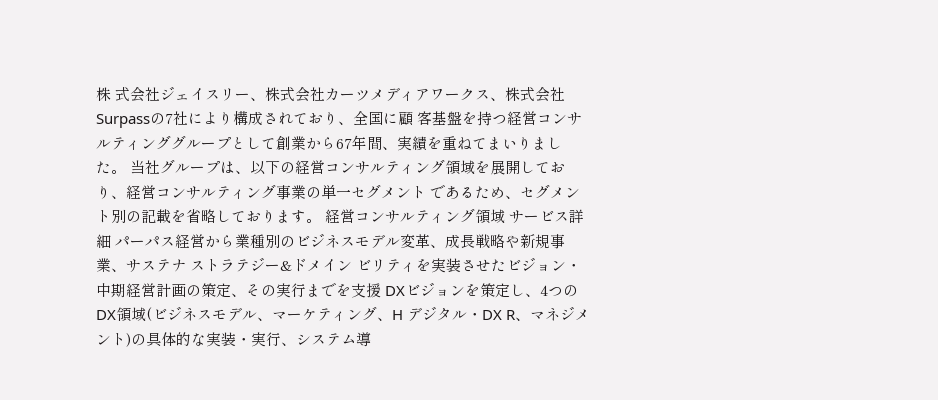株 式会社ジェイスリー、株式会社カーツメディアワークス、株式会社Surpassの7社により構成されており、全国に顧 客基盤を持つ経営コンサルティンググループとして創業から67年間、実績を重ねてまいりました。 当社グループは、以下の経営コンサルティング領域を展開しており、経営コンサルティング事業の単一セグメント であるため、セグメント別の記載を省略しております。 経営コンサルティング領域 サービス詳細 パーパス経営から業種別のビジネスモデル変革、成長戦略や新規事業、サステナ ストラテジー&ドメイン ビリティを実装させたビジョン・中期経営計画の策定、その実行までを支援 DXビジョンを策定し、4つのDX領域(ビジネスモデル、マーケティング、H デジタル・DX R、マネジメント)の具体的な実装・実行、システム導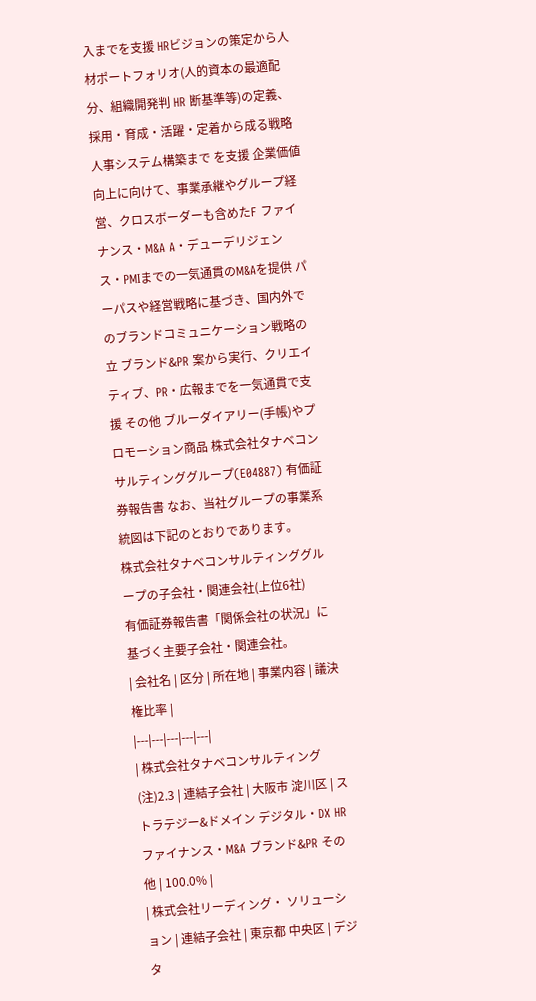入までを支援 HRビジョンの策定から人材ポートフォリオ(人的資本の最適配分、組織開発判 HR 断基準等)の定義、採用・育成・活躍・定着から成る戦略人事システム構築まで を支援 企業価値向上に向けて、事業承継やグループ経営、クロスボーダーも含めたF ファイナンス・M&A A・デューデリジェンス・PMIまでの一気通貫のM&Aを提供 パーパスや経営戦略に基づき、国内外でのブランドコミュニケーション戦略の立 ブランド&PR 案から実行、クリエイティブ、PR・広報までを一気通貫で支援 その他 ブルーダイアリー(手帳)やプロモーション商品 株式会社タナベコンサルティンググループ(E04887) 有価証券報告書 なお、当社グループの事業系統図は下記のとおりであります。
株式会社タナベコンサルティンググループの子会社・関連会社(上位6社)
有価証券報告書「関係会社の状況」に基づく主要子会社・関連会社。
| 会社名 | 区分 | 所在地 | 事業内容 | 議決権比率 |
|---|---|---|---|---|
| 株式会社タナベコンサルティング(注)2.3 | 連結子会社 | 大阪市 淀川区 | ストラテジー&ドメイン デジタル・DX HR ファイナンス・M&A ブランド&PR その他 | 100.0% |
| 株式会社リーディング・ ソリューション | 連結子会社 | 東京都 中央区 | デジタ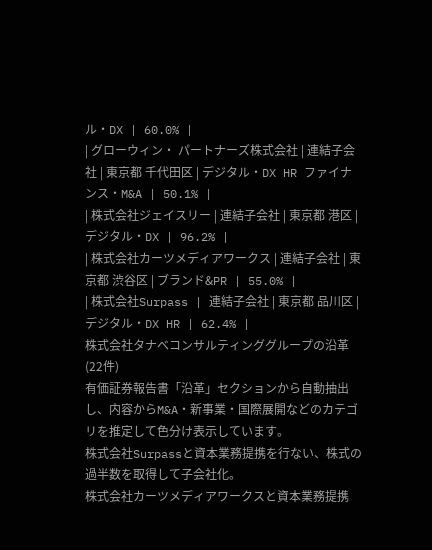ル・DX | 60.0% |
| グローウィン・ パートナーズ株式会社 | 連結子会社 | 東京都 千代田区 | デジタル・DX HR ファイナンス・M&A | 50.1% |
| 株式会社ジェイスリー | 連結子会社 | 東京都 港区 | デジタル・DX | 96.2% |
| 株式会社カーツメディアワークス | 連結子会社 | 東京都 渋谷区 | ブランド&PR | 55.0% |
| 株式会社Surpass | 連結子会社 | 東京都 品川区 | デジタル・DX HR | 62.4% |
株式会社タナベコンサルティンググループの沿革(22件)
有価証券報告書「沿革」セクションから自動抽出し、内容からM&A・新事業・国際展開などのカテゴリを推定して色分け表示しています。
株式会社Surpassと資本業務提携を行ない、株式の過半数を取得して子会社化。
株式会社カーツメディアワークスと資本業務提携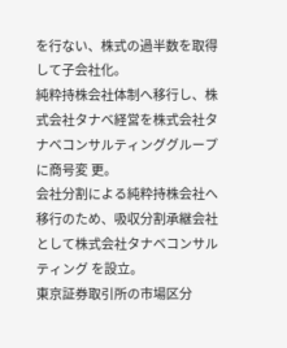を行ない、株式の過半数を取得して子会社化。
純粋持株会社体制へ移行し、株式会社タナベ経営を株式会社タナベコンサルティンググループに商号変 更。
会社分割による純粋持株会社へ移行のため、吸収分割承継会社として株式会社タナベコンサルティング を設立。
東京証券取引所の市場区分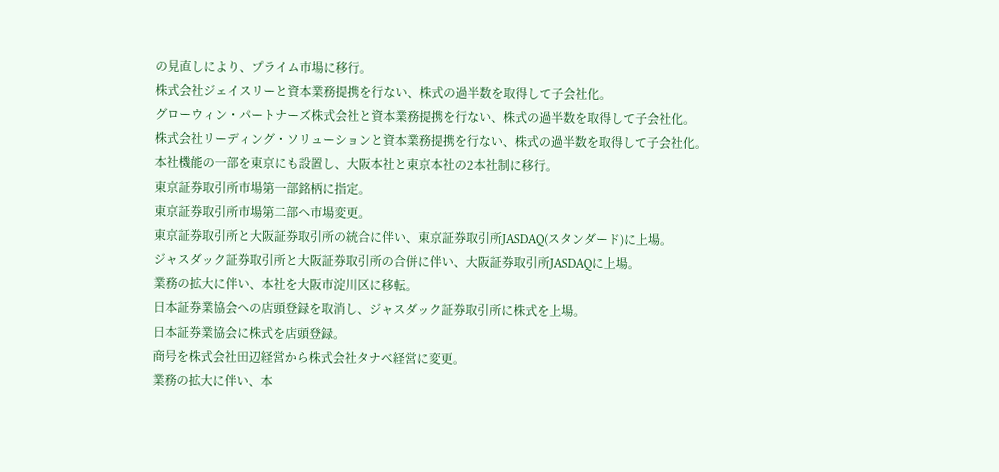の見直しにより、プライム市場に移行。
株式会社ジェイスリーと資本業務提携を行ない、株式の過半数を取得して子会社化。
グローウィン・パートナーズ株式会社と資本業務提携を行ない、株式の過半数を取得して子会社化。
株式会社リーディング・ソリューションと資本業務提携を行ない、株式の過半数を取得して子会社化。
本社機能の一部を東京にも設置し、大阪本社と東京本社の2本社制に移行。
東京証券取引所市場第一部銘柄に指定。
東京証券取引所市場第二部へ市場変更。
東京証券取引所と大阪証券取引所の統合に伴い、東京証券取引所JASDAQ(スタンダード)に上場。
ジャスダック証券取引所と大阪証券取引所の合併に伴い、大阪証券取引所JASDAQに上場。
業務の拡大に伴い、本社を大阪市淀川区に移転。
日本証券業協会への店頭登録を取消し、ジャスダック証券取引所に株式を上場。
日本証券業協会に株式を店頭登録。
商号を株式会社田辺経営から株式会社タナベ経営に変更。
業務の拡大に伴い、本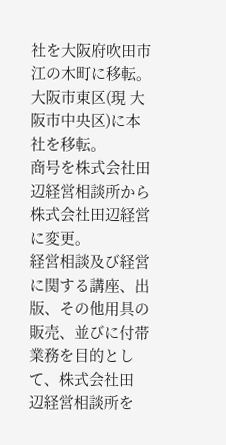社を大阪府吹田市江の木町に移転。
大阪市東区(現 大阪市中央区)に本社を移転。
商号を株式会社田辺経営相談所から株式会社田辺経営に変更。
経営相談及び経営に関する講座、出版、その他用具の販売、並びに付帯業務を目的として、株式会社田 辺経営相談所を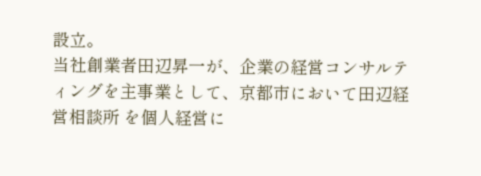設立。
当社創業者田辺昇一が、企業の経営コンサルティングを主事業として、京都市において田辺経営相談所 を個人経営に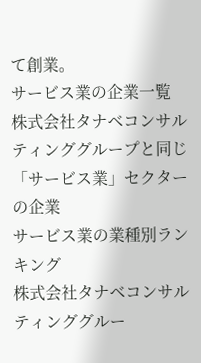て創業。
サービス業の企業一覧
株式会社タナベコンサルティンググループと同じ「サービス業」セクターの企業
サービス業の業種別ランキング
株式会社タナベコンサルティンググルー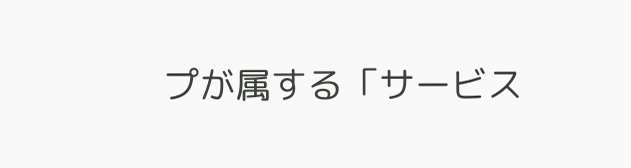プが属する「サービス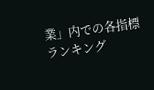業」内での各指標ランキング